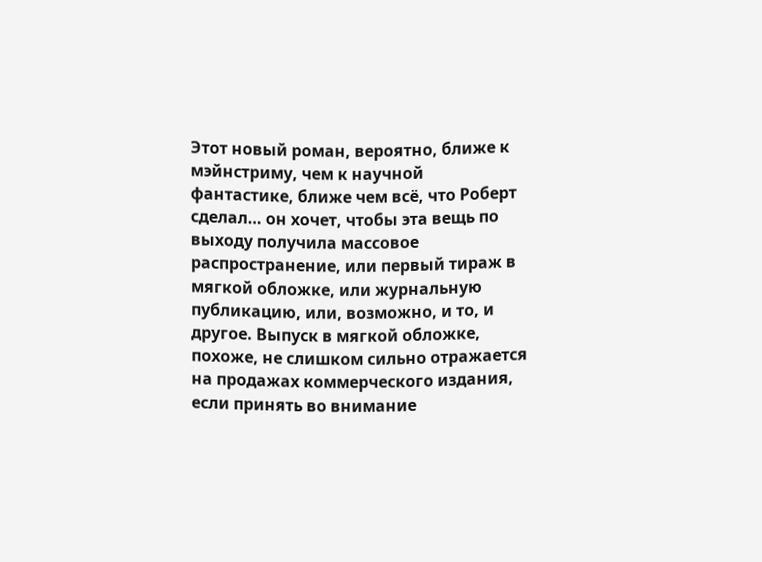Этот новый роман, вероятно, ближе к мэйнстриму, чем к научной фантастике, ближе чем всё, что Роберт сделал… он хочет, чтобы эта вещь по выходу получила массовое распространение, или первый тираж в мягкой обложке, или журнальную публикацию, или, возможно, и то, и другое. Выпуск в мягкой обложке, похоже, не слишком сильно отражается на продажах коммерческого издания, если принять во внимание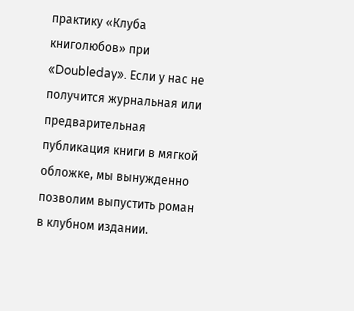практику «Клуба книголюбов» при «Doubleday». Если у нас не получится журнальная или предварительная публикация книги в мягкой обложке, мы вынужденно позволим выпустить роман в клубном издании.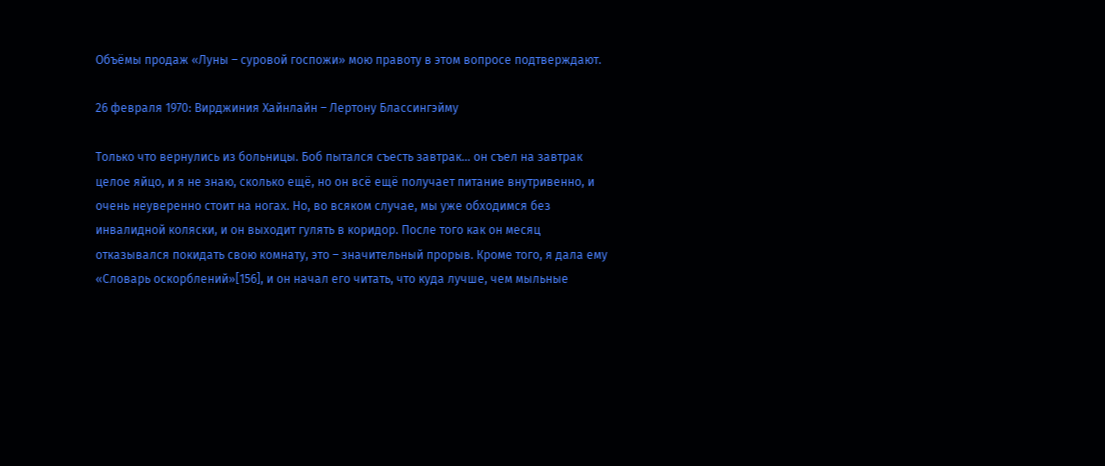Объёмы продаж «Луны – суровой госпожи» мою правоту в этом вопросе подтверждают.

26 февраля 1970: Вирджиния Хайнлайн – Лертону Блассингэйму

Только что вернулись из больницы. Боб пытался съесть завтрак… он съел на завтрак целое яйцо, и я не знаю, сколько ещё, но он всё ещё получает питание внутривенно, и очень неуверенно стоит на ногах. Но, во всяком случае, мы уже обходимся без инвалидной коляски, и он выходит гулять в коридор. После того как он месяц отказывался покидать свою комнату, это – значительный прорыв. Кроме того, я дала ему «Словарь оскорблений»[156], и он начал его читать, что куда лучше, чем мыльные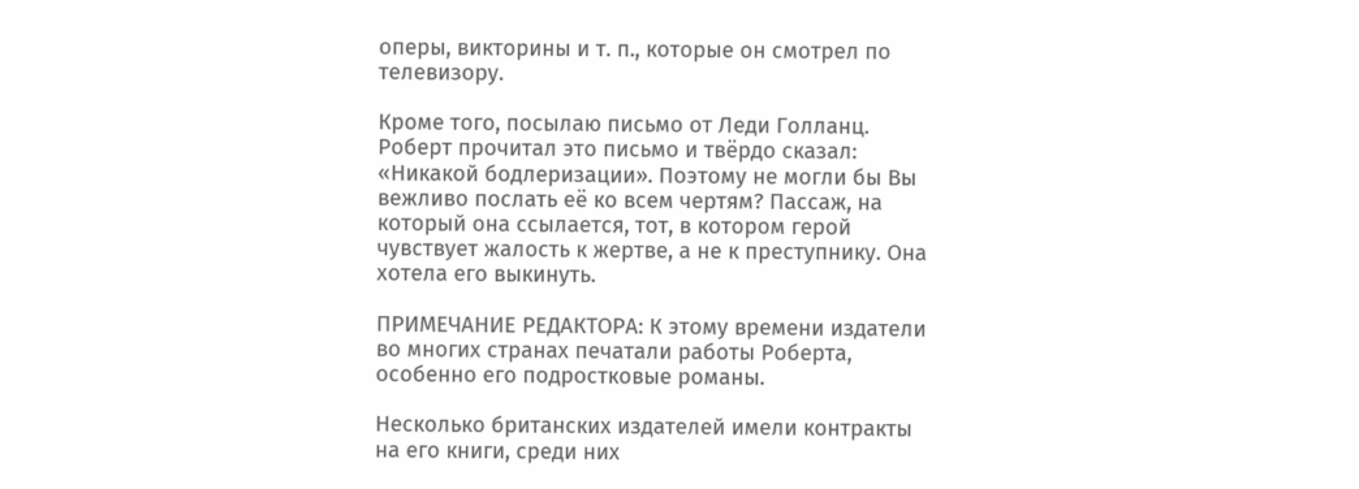оперы, викторины и т. п., которые он смотрел по телевизору.

Кроме того, посылаю письмо от Леди Голланц. Роберт прочитал это письмо и твёрдо сказал: «Никакой бодлеризации». Поэтому не могли бы Вы вежливо послать её ко всем чертям? Пассаж, на который она ссылается, тот, в котором герой чувствует жалость к жертве, а не к преступнику. Она хотела его выкинуть.

ПРИМЕЧАНИЕ РЕДАКТОРА: К этому времени издатели во многих странах печатали работы Роберта, особенно его подростковые романы.

Несколько британских издателей имели контракты на его книги, среди них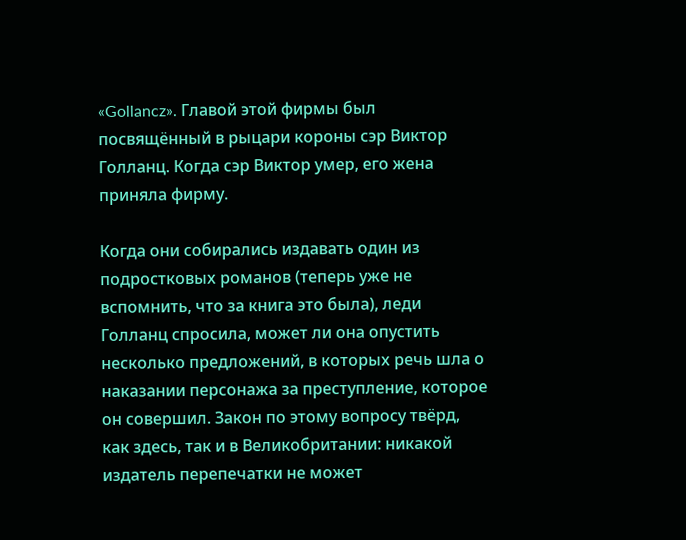«Gollancz». Главой этой фирмы был посвящённый в рыцари короны сэр Виктор Голланц. Когда сэр Виктор умер, его жена приняла фирму.

Когда они собирались издавать один из подростковых романов (теперь уже не вспомнить, что за книга это была), леди Голланц спросила, может ли она опустить несколько предложений, в которых речь шла о наказании персонажа за преступление, которое он совершил. Закон по этому вопросу твёрд, как здесь, так и в Великобритании: никакой издатель перепечатки не может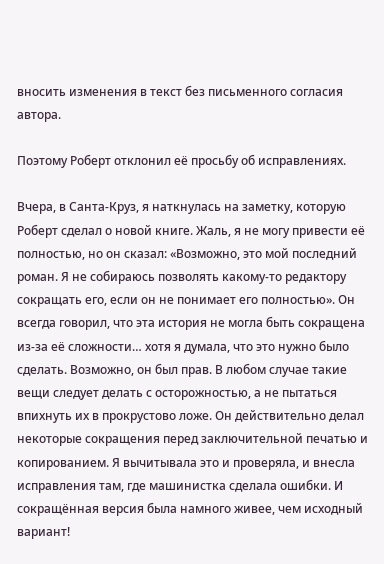вносить изменения в текст без письменного согласия автора.

Поэтому Роберт отклонил её просьбу об исправлениях.

Вчера, в Санта-Круз, я наткнулась на заметку, которую Роберт сделал о новой книге. Жаль, я не могу привести её полностью, но он сказал: «Возможно, это мой последний роман. Я не собираюсь позволять какому-то редактору сокращать его, если он не понимает его полностью». Он всегда говорил, что эта история не могла быть сокращена из-за её сложности… хотя я думала, что это нужно было сделать. Возможно, он был прав. В любом случае такие вещи следует делать с осторожностью, а не пытаться впихнуть их в прокрустово ложе. Он действительно делал некоторые сокращения перед заключительной печатью и копированием. Я вычитывала это и проверяла, и внесла исправления там, где машинистка сделала ошибки. И сокращённая версия была намного живее, чем исходный вариант!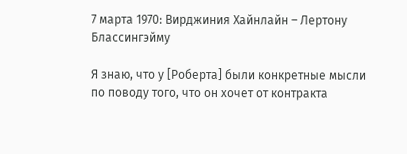7 марта 1970: Вирджиния Хайнлайн – Лертону Блассингэйму

Я знаю, что у [Роберта] были конкретные мысли по поводу того, что он хочет от контракта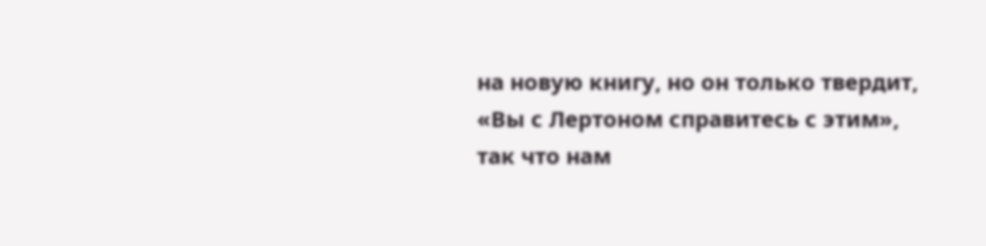на новую книгу, но он только твердит, «Вы с Лертоном справитесь с этим», так что нам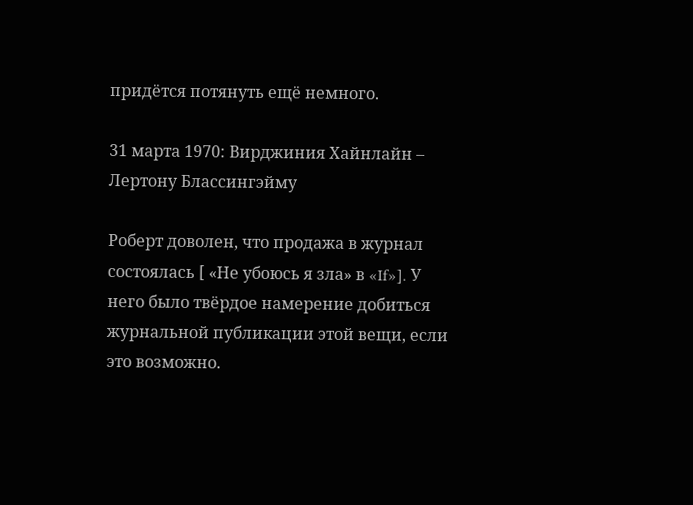придётся потянуть ещё немного.

31 марта 1970: Вирджиния Хайнлайн – Лертону Блассингэйму

Роберт доволен, что продажа в журнал состоялась [ «Не убоюсь я зла» в «If»]. У него было твёрдое намерение добиться журнальной публикации этой вещи, если это возможно.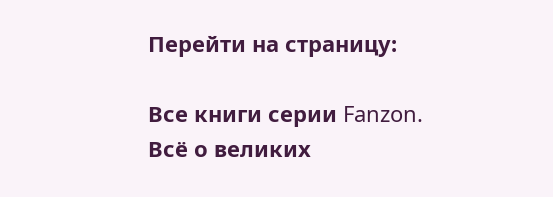Перейти на страницу:

Все книги серии Fanzon. Всё о великих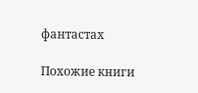фантастах

Похожие книги